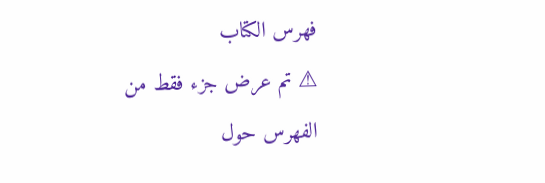فهرس الكتاب
⚠ تم عرض جزء فقط من الفهرس حول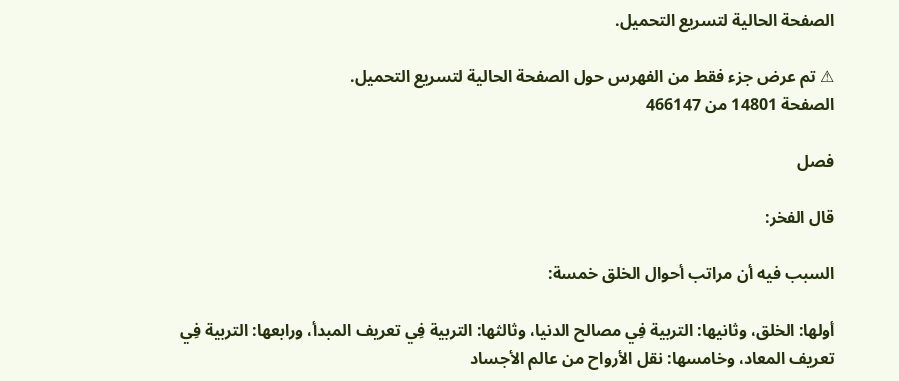الصفحة الحالية لتسريع التحميل.

⚠ تم عرض جزء فقط من الفهرس حول الصفحة الحالية لتسريع التحميل.
الصفحة 14801 من 466147

فصل

قال الفخر:

السبب فيه أن مراتب أحوال الخلق خمسة:

أولها: الخلق، وثانيها: التربية فِي مصالح الدنيا، وثالثها: التربية فِي تعريف المبدأ، ورابعها: التربية فِي تعريف المعاد، وخامسها: نقل الأرواح من عالم الأجساد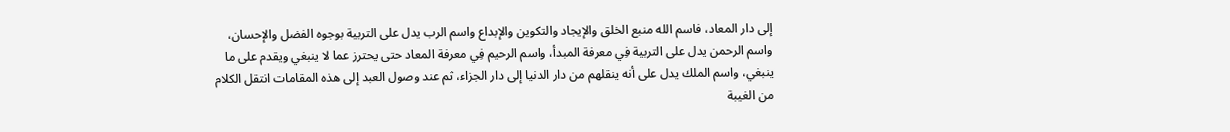إلى دار المعاد، فاسم الله منبع الخلق والإيجاد والتكوين والإبداع واسم الرب يدل على التربية بوجوه الفضل والإحسان، واسم الرحمن يدل على التربية فِي معرفة المبدأ، واسم الرحيم فِي معرفة المعاد حتى يحترز عما لا ينبغي ويقدم على ما ينبغي، واسم الملك يدل على أنه ينقلهم من دار الدنيا إلى دار الجزاء، ثم عند وصول العبد إلى هذه المقامات انتقل الكلام من الغيبة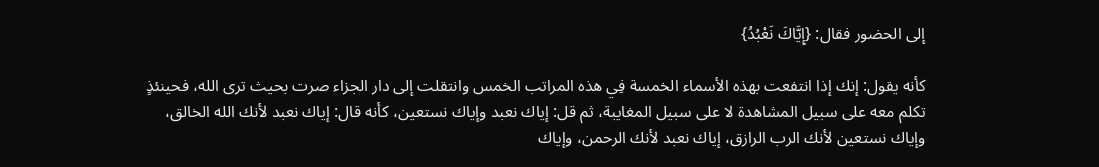إلى الحضور فقال: {إِيَّاكَ نَعْبُدُ}

كأنه يقول: إنك إذا انتفعت بهذه الأسماء الخمسة فِي هذه المراتب الخمس وانتقلت إلى دار الجزاء صرت بحيث ترى الله، فحينئذٍ تكلم معه على سبيل المشاهدة لا على سبيل المغايبة، ثم قل: إياك نعبد وإياك نستعين، كأنه قال: إياك نعبد لأنك الله الخالق، وإياك نستعين لأنك الرب الرازق، إياك نعبد لأنك الرحمن، وإياك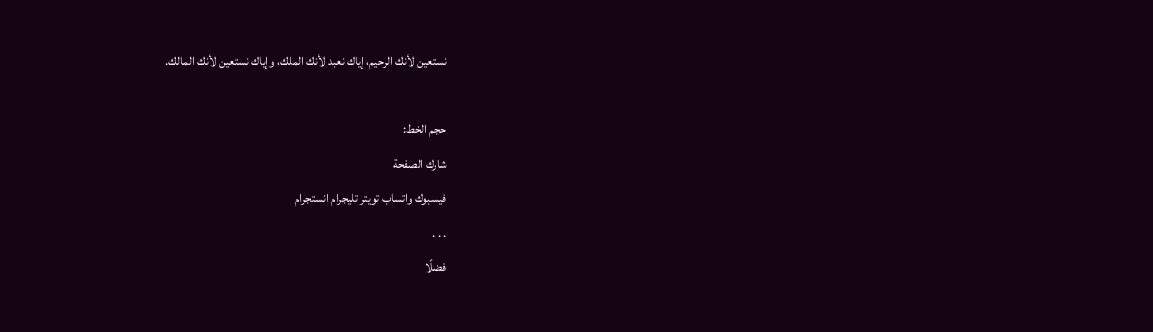نستعين لأنك الرحيم، إياك نعبد لأنك الملك، وإياك نستعين لأنك المالك.

حجم الخط:
شارك الصفحة
فيسبوك واتساب تويتر تليجرام انستجرام
. . .
فضلًا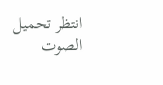انتظر تحميل الصوت